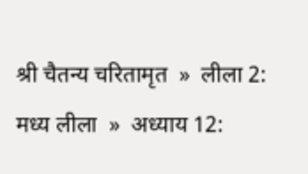श्री चैतन्य चरितामृत  »  लीला 2: मध्य लीला  »  अध्याय 12: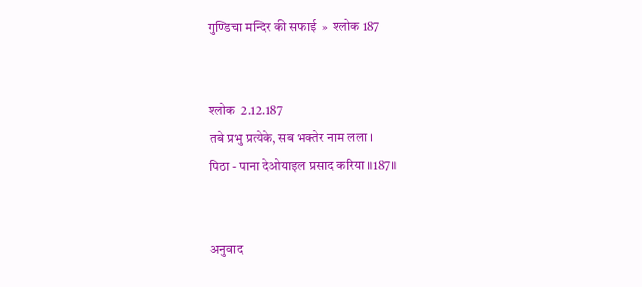गुण्डिचा मन्दिर की सफाई  »  श्लोक 187


श्लोक  2.12.187
तबे प्रभु प्रत्येके, सब भक्तेर नाम लला ।
पिठा - पाना देओयाइल प्रसाद करिया ॥187॥


अनुवाद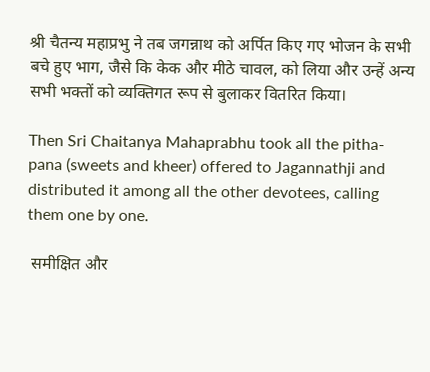श्री चैतन्य महाप्रभु ने तब जगन्नाथ को अर्पित किए गए भोजन के सभी बचे हुए भाग, जैसे कि केक और मीठे चावल, को लिया और उन्हें अन्य सभी भक्तों को व्यक्तिगत रूप से बुलाकर वितरित किया।

Then Sri Chaitanya Mahaprabhu took all the pitha-pana (sweets and kheer) offered to Jagannathji and distributed it among all the other devotees, calling them one by one.

 समीक्षित और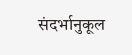संदर्भानुकूल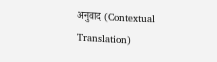अनुवाद (Contextual Translation)